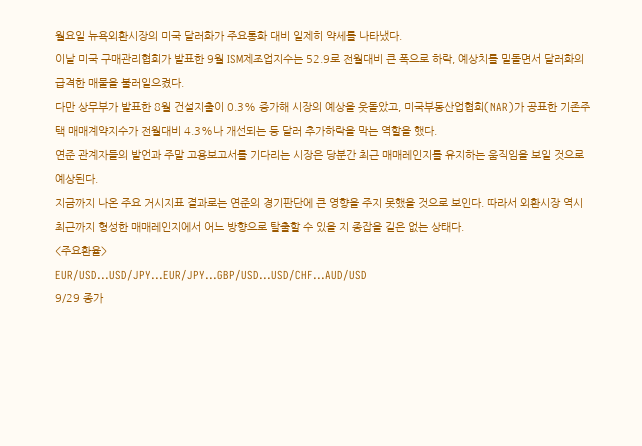월요일 뉴욕외환시장의 미국 달러화가 주요통화 대비 일제히 약세를 나타냈다.
이날 미국 구매관리협회가 발표한 9월 ISM제조업지수는 52.9로 전월대비 큰 폭으로 하락, 예상치를 밑돌면서 달러화의 급격한 매물을 불러일으켰다.
다만 상무부가 발표한 8월 건설지출이 0.3% 증가해 시장의 예상을 웃돌았고, 미국부동산업협회(NAR)가 공표한 기존주택 매매계약지수가 전월대비 4.3%나 개선되는 등 달러 추가하락을 막는 역할을 했다.
연준 관계자들의 발언과 주말 고용보고서를 기다리는 시장은 당분간 최근 매매레인지를 유지하는 움직임을 보일 것으로 예상된다.
지금까지 나온 주요 거시지표 결과로는 연준의 경기판단에 큰 영향을 주지 못했을 것으로 보인다. 따라서 외환시장 역시 최근까지 형성한 매매레인지에서 어느 방향으로 탈출할 수 있을 지 종잡을 길은 없는 상태다.
<주요환율>
EUR/USD...USD/JPY...EUR/JPY...GBP/USD...USD/CHF...AUD/USD
9/29 종가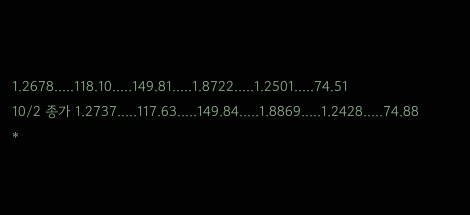1.2678.....118.10.....149.81.....1.8722.....1.2501.....74.51
10/2 종가 1.2737.....117.63.....149.84.....1.8869.....1.2428.....74.88
*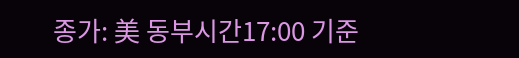종가: 美 동부시간17:00 기준